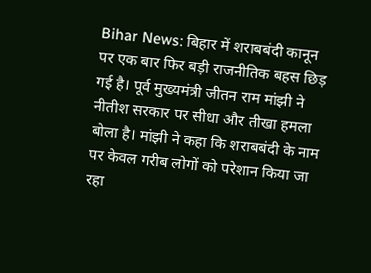Bihar News: बिहार में शराबबंदी कानून पर एक बार फिर बड़ी राजनीतिक बहस छिड़ गई है। पूर्व मुख्यमंत्री जीतन राम मांझी ने नीतीश सरकार पर सीधा और तीखा हमला बोला है। मांझी ने कहा कि शराबबंदी के नाम पर केवल गरीब लोगों को परेशान किया जा रहा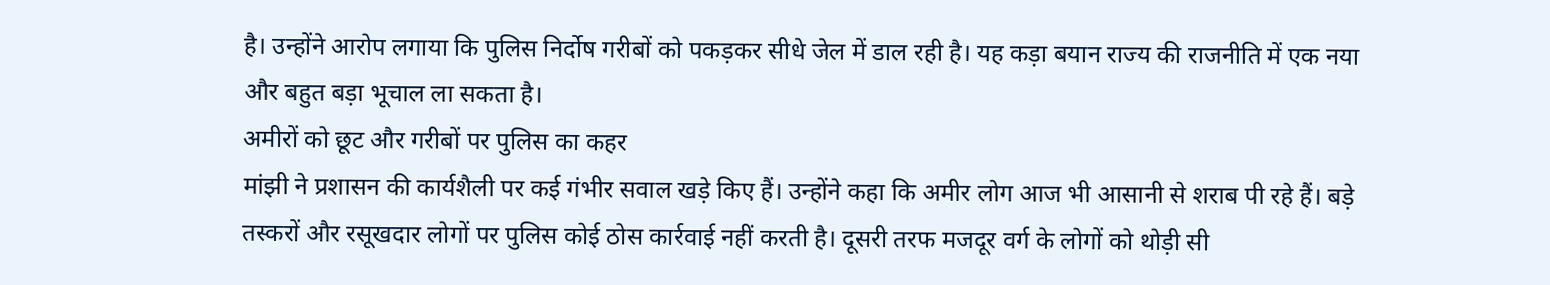है। उन्होंने आरोप लगाया कि पुलिस निर्दोष गरीबों को पकड़कर सीधे जेल में डाल रही है। यह कड़ा बयान राज्य की राजनीति में एक नया और बहुत बड़ा भूचाल ला सकता है।
अमीरों को छूट और गरीबों पर पुलिस का कहर
मांझी ने प्रशासन की कार्यशैली पर कई गंभीर सवाल खड़े किए हैं। उन्होंने कहा कि अमीर लोग आज भी आसानी से शराब पी रहे हैं। बड़े तस्करों और रसूखदार लोगों पर पुलिस कोई ठोस कार्रवाई नहीं करती है। दूसरी तरफ मजदूर वर्ग के लोगों को थोड़ी सी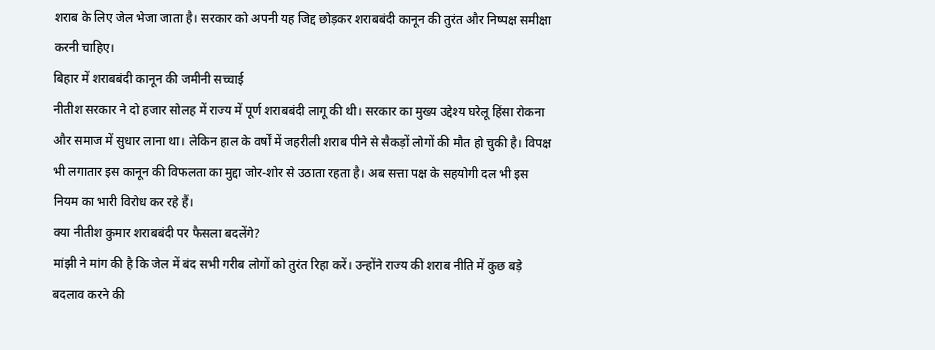शराब के लिए जेल भेजा जाता है। सरकार को अपनी यह जिद्द छोड़कर शराबबंदी कानून की तुरंत और निष्पक्ष समीक्षा करनी चाहिए।
बिहार में शराबबंदी कानून की जमीनी सच्चाई
नीतीश सरकार ने दो हजार सोलह में राज्य में पूर्ण शराबबंदी लागू की थी। सरकार का मुख्य उद्देश्य घरेलू हिंसा रोकना और समाज में सुधार लाना था। लेकिन हाल के वर्षों में जहरीली शराब पीने से सैकड़ों लोगों की मौत हो चुकी है। विपक्ष भी लगातार इस कानून की विफलता का मुद्दा जोर-शोर से उठाता रहता है। अब सत्ता पक्ष के सहयोगी दल भी इस नियम का भारी विरोध कर रहे हैं।
क्या नीतीश कुमार शराबबंदी पर फैसला बदलेंगे?
मांझी ने मांग की है कि जेल में बंद सभी गरीब लोगों को तुरंत रिहा करें। उन्होंने राज्य की शराब नीति में कुछ बड़े बदलाव करने की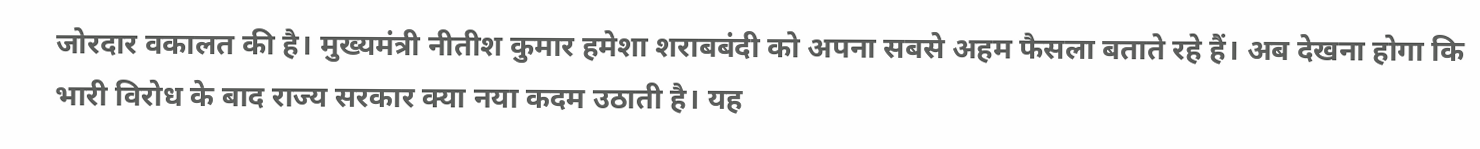जोरदार वकालत की है। मुख्यमंत्री नीतीश कुमार हमेशा शराबबंदी को अपना सबसे अहम फैसला बताते रहे हैं। अब देखना होगा कि भारी विरोध के बाद राज्य सरकार क्या नया कदम उठाती है। यह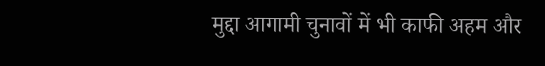मुद्दा आगामी चुनावों में भी काफी अहम और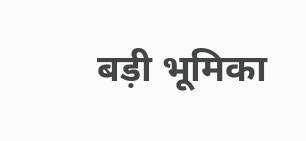बड़ी भूमिका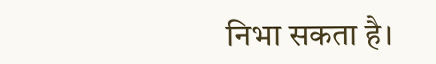निभा सकता है।